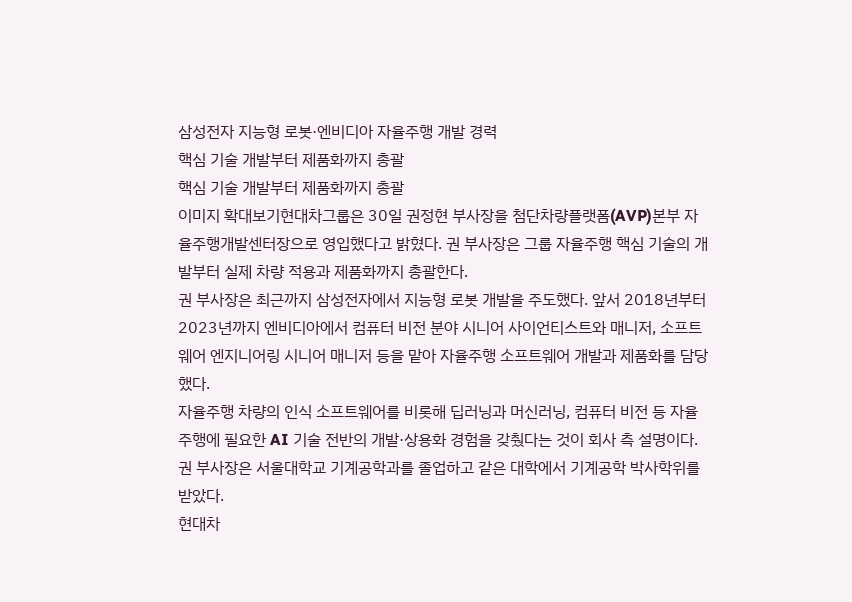삼성전자 지능형 로봇·엔비디아 자율주행 개발 경력
핵심 기술 개발부터 제품화까지 총괄
핵심 기술 개발부터 제품화까지 총괄
이미지 확대보기현대차그룹은 30일 권정현 부사장을 첨단차량플랫폼(AVP)본부 자율주행개발센터장으로 영입했다고 밝혔다. 권 부사장은 그룹 자율주행 핵심 기술의 개발부터 실제 차량 적용과 제품화까지 총괄한다.
권 부사장은 최근까지 삼성전자에서 지능형 로봇 개발을 주도했다. 앞서 2018년부터 2023년까지 엔비디아에서 컴퓨터 비전 분야 시니어 사이언티스트와 매니저, 소프트웨어 엔지니어링 시니어 매니저 등을 맡아 자율주행 소프트웨어 개발과 제품화를 담당했다.
자율주행 차량의 인식 소프트웨어를 비롯해 딥러닝과 머신러닝, 컴퓨터 비전 등 자율주행에 필요한 AI 기술 전반의 개발·상용화 경험을 갖췄다는 것이 회사 측 설명이다. 권 부사장은 서울대학교 기계공학과를 졸업하고 같은 대학에서 기계공학 박사학위를 받았다.
현대차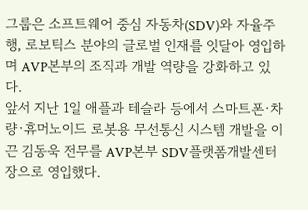그룹은 소프트웨어 중심 자동차(SDV)와 자율주행, 로보틱스 분야의 글로벌 인재를 잇달아 영입하며 AVP본부의 조직과 개발 역량을 강화하고 있다.
앞서 지난 1일 애플과 테슬라 등에서 스마트폰·차량·휴머노이드 로봇용 무선통신 시스템 개발을 이끈 김동욱 전무를 AVP본부 SDV플랫폼개발센터장으로 영입했다.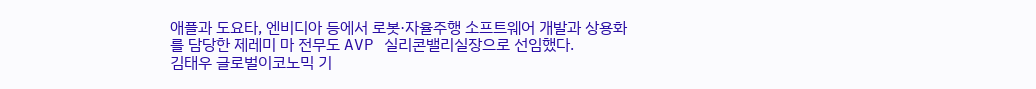애플과 도요타, 엔비디아 등에서 로봇·자율주행 소프트웨어 개발과 상용화를 담당한 제레미 마 전무도 AVP 실리콘밸리실장으로 선임했다.
김태우 글로벌이코노믹 기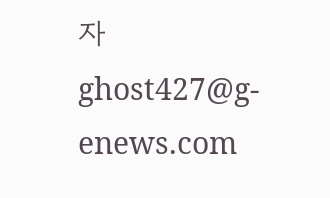자 ghost427@g-enews.com